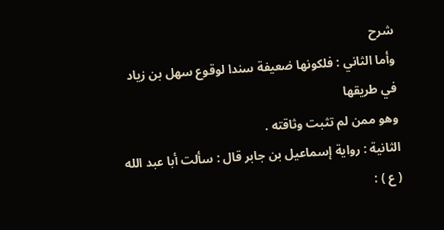شرح
وأما الثاني : فلكونها ضعيفة سندا لوقوع سهل بن زياد في طريقها
وهو ممن لم تثبت وثاقته .
الثانية : رواية إسماعيل بن جابر قال : سألت أبا عبد الله ( ع ) :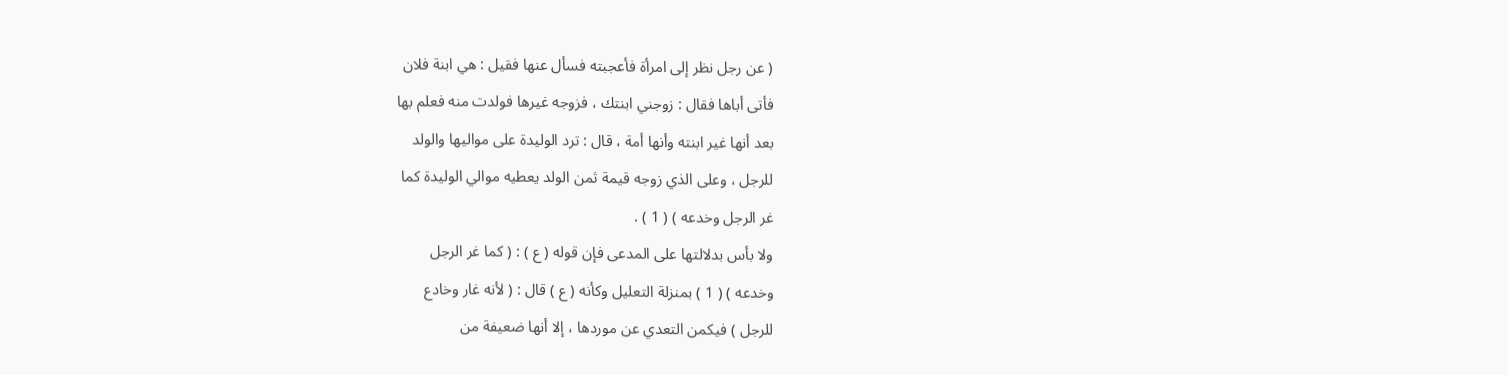( عن رجل نظر إلى امرأة فأعجبته فسأل عنها فقيل : هي ابنة فلان
فأتى أباها فقال : زوجني ابنتك ، فزوجه غيرها فولدت منه فعلم بها
بعد أنها غير ابنته وأنها أمة ، قال : ترد الوليدة على مواليها والولد
للرجل ، وعلى الذي زوجه قيمة ثمن الولد يعطيه موالي الوليدة كما
غر الرجل وخدعه ) ( 1 ) .
ولا بأس بدلالتها على المدعى فإن قوله ( ع ) : ( كما غر الرجل
وخدعه ) ( 1 ) بمنزلة التعليل وكأنه ( ع ) قال : ( لأنه غار وخادع
للرجل ) فيكمن التعدي عن موردها ، إلا أنها ضعيفة من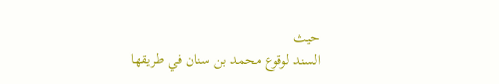حيث
السند لوقوع محمد بن سنان في طريقها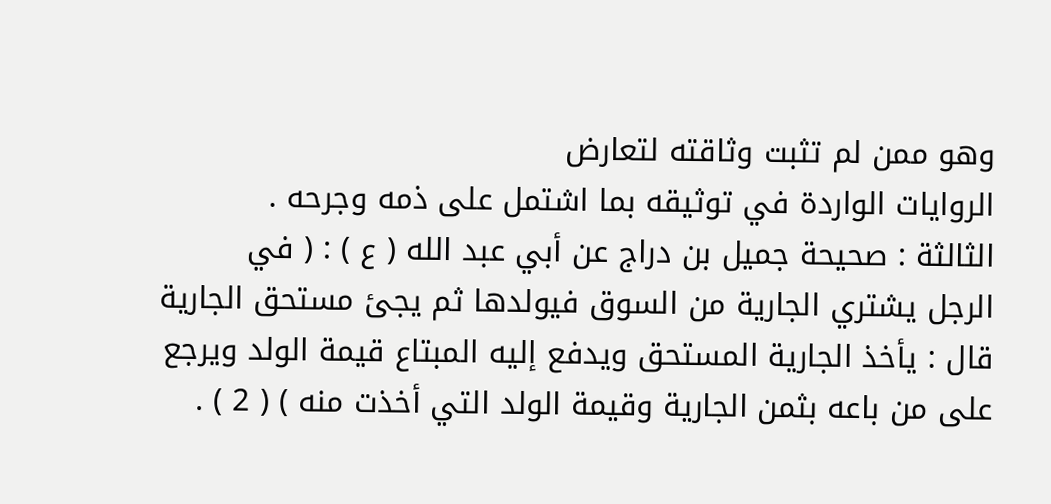وهو ممن لم تثبت وثاقته لتعارض
الروايات الواردة في توثيقه بما اشتمل على ذمه وجرحه .
الثالثة : صحيحة جميل بن دراج عن أبي عبد الله ( ع ) : ( في
الرجل يشتري الجارية من السوق فيولدها ثم يجئ مستحق الجارية
قال : يأخذ الجارية المستحق ويدفع إليه المبتاع قيمة الولد ويرجع
على من باعه بثمن الجارية وقيمة الولد التي أخذت منه ) ( 2 ) .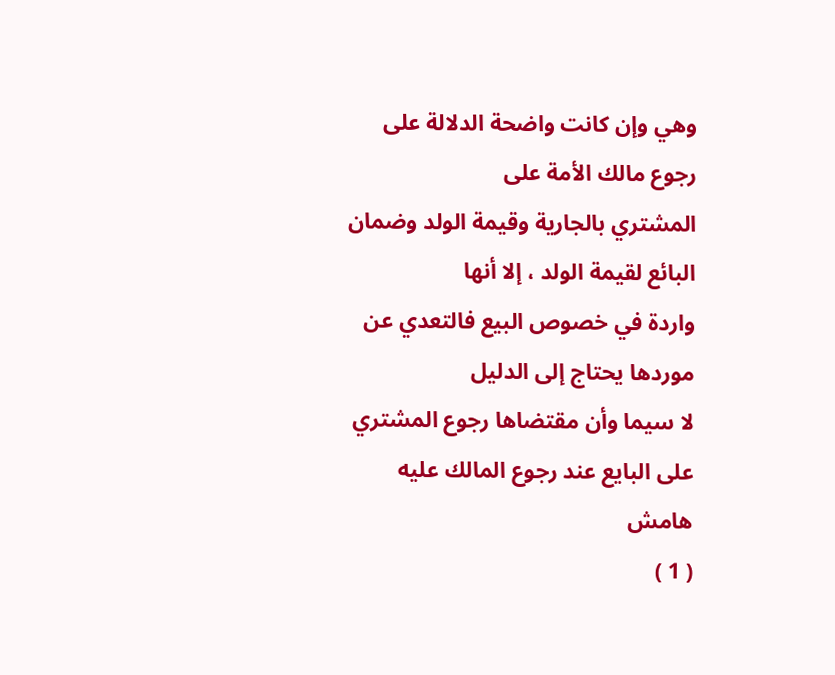وهي وإن كانت واضحة الدلالة على رجوع مالك الأمة على
المشتري بالجارية وقيمة الولد وضمان البائع لقيمة الولد ، إلا أنها
واردة في خصوص البيع فالتعدي عن موردها يحتاج إلى الدليل
لا سيما وأن مقتضاها رجوع المشتري على البايع عند رجوع المالك عليه
هامش
( 1 )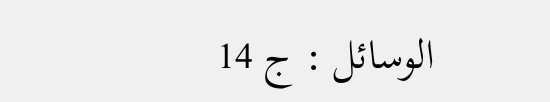الوسائل : ج 14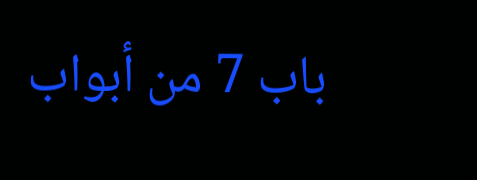باب 7 من أبواب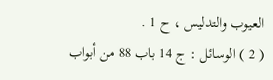العيوب والتدليس ، ح 1 .
( 2 ) الوسائل : ج 14 باب 88 من أبواب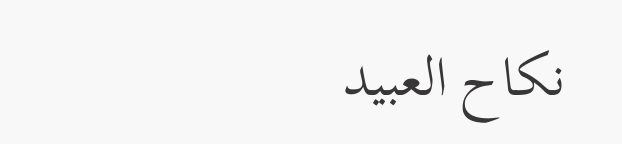نكاح العبيد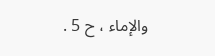والإماء ، ح 5 .